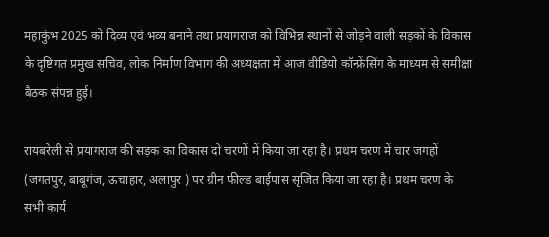महाकुंभ 2025 को दिव्य एवं भव्य बनाने तथा प्रयागराज को विभिन्न स्थानों से जोड़ने वाली सड़कों के विकास के दृष्टिगत प्रमुख सचिव, लोक निर्माण विभाग की अध्यक्षता में आज वीडियो कॉन्फ्रेंसिंग के माध्यम से समीक्षा बैठक संपन्न हुई।

रायबरेली से प्रयागराज की सड़क का विकास दो चरणों में किया जा रहा है। प्रथम चरण में चार जगहों (जगतपुर, बाबूगंज, ऊचाहार, अलापुर ) पर ग्रीन फील्ड बाईपास सृजित किया जा रहा है। प्रथम चरण के सभी कार्य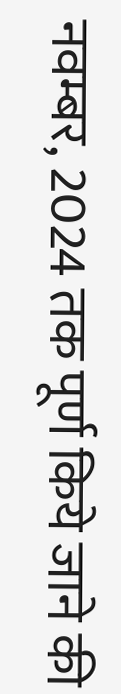नवम्बर, 2024 तक पूर्ण किये जाने की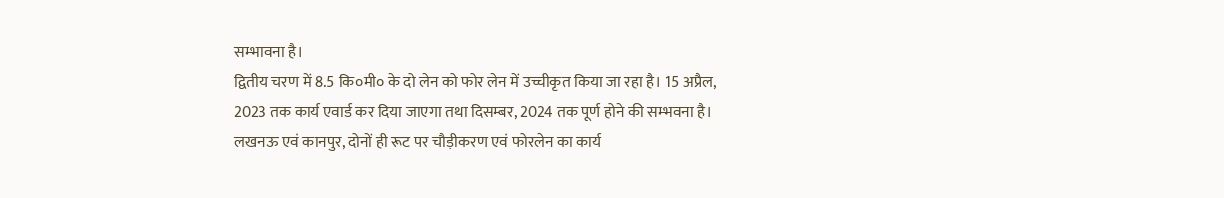सम्भावना है।
द्वितीय चरण में 8.5 कि०मी० के दो लेन को फोर लेन में उच्चीकृत किया जा रहा है। 15 अप्रैल, 2023 तक कार्य एवार्ड कर दिया जाएगा तथा दिसम्बर, 2024 तक पूर्ण होने की सम्भवना है।
लखनऊ एवं कानपुर, दोनों ही रूट पर चौड़ीकरण एवं फोरलेन का कार्य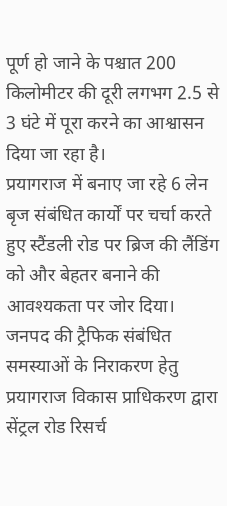पूर्ण हो जाने के पश्चात 200 किलोमीटर की दूरी लगभग 2.5 से 3 घंटे में पूरा करने का आश्वासन दिया जा रहा है।
प्रयागराज में बनाए जा रहे 6 लेन बृज संबंधित कार्यों पर चर्चा करते हुए स्टैंडली रोड पर ब्रिज की लैंडिंग को और बेहतर बनाने की आवश्यकता पर जोर दिया।
जनपद की ट्रैफिक संबंधित समस्याओं के निराकरण हेतु प्रयागराज विकास प्राधिकरण द्वारा सेंट्रल रोड रिसर्च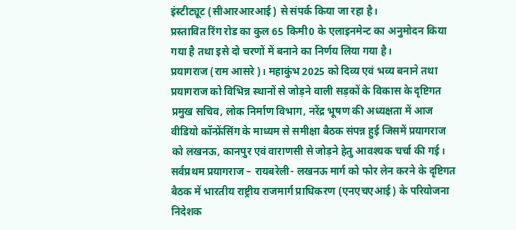इंस्टीट्यूट (सीआरआरआई) से संपर्क किया जा रहा है।
प्रस्तावित रिंग रोड का कुल 65 किमी0 के एलाइनमेन्ट का अनुमोदन किया गया है तथा इसे दो चरणों में बनाने का निर्णय लिया गया है।
प्रयागराज (राम आसरे)। महाकुंभ 2025 को दिव्य एवं भव्य बनाने तथा प्रयागराज को विभिन्न स्थानों से जोड़ने वाली सड़कों के विकास के दृष्टिगत प्रमुख सचिव, लोक निर्माण विभाग, नरेंद्र भूषण की अध्यक्षता में आज वीडियो कॉन्फ्रेंसिंग के माध्यम से समीक्षा बैठक संपन्न हुई जिसमें प्रयागराज को लखनऊ, कानपुर एवं वाराणसी से जोड़ने हेतु आवश्यक चर्चा की गई।
सर्वप्रथम प्रयागराज – रायबरेली- लखनऊ मार्ग को फोर लेन करने के दृष्टिगत बैठक में भारतीय राष्ट्रीय राजमार्ग प्राधिकरण (एनएचएआई) के परियोजना निदेशक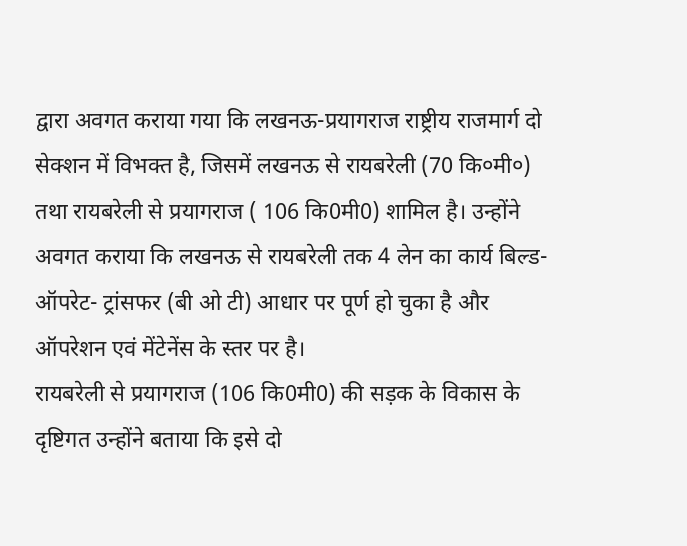द्वारा अवगत कराया गया कि लखनऊ-प्रयागराज राष्ट्रीय राजमार्ग दो सेक्शन में विभक्त है, जिसमें लखनऊ से रायबरेली (70 कि०मी०) तथा रायबरेली से प्रयागराज ( 106 कि0मी0) शामिल है। उन्होंने अवगत कराया कि लखनऊ से रायबरेली तक 4 लेन का कार्य बिल्ड-ऑपरेट- ट्रांसफर (बी ओ टी) आधार पर पूर्ण हो चुका है और ऑपरेशन एवं मेंटेनेंस के स्तर पर है।
रायबरेली से प्रयागराज (106 कि0मी0) की सड़क के विकास के दृष्टिगत उन्होंने बताया कि इसे दो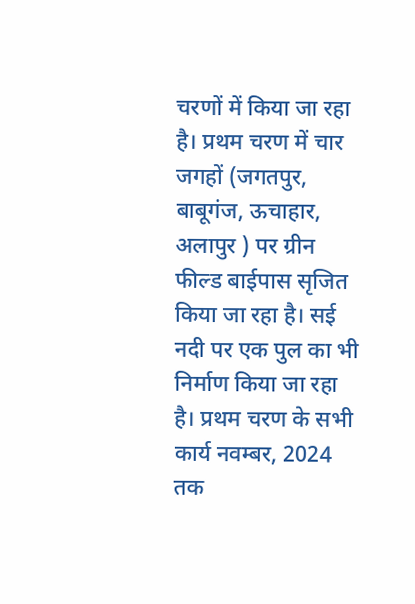चरणों में किया जा रहा है। प्रथम चरण में चार जगहों (जगतपुर, बाबूगंज, ऊचाहार, अलापुर ) पर ग्रीन फील्ड बाईपास सृजित किया जा रहा है। सई नदी पर एक पुल का भी निर्माण किया जा रहा है। प्रथम चरण के सभी कार्य नवम्बर, 2024 तक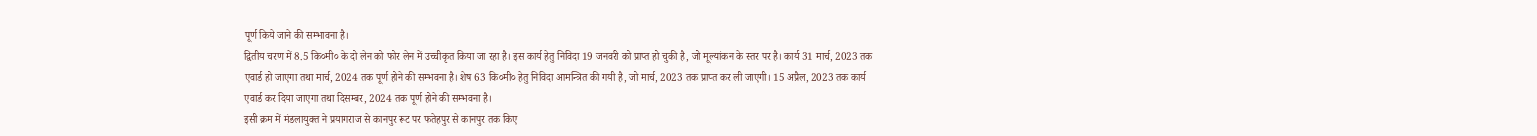पूर्ण किये जाने की सम्भावना है।
द्वितीय चरण में 8.5 कि०मी० के दो लेन को फोर लेन में उच्चीकृत किया जा रहा है। इस कार्य हेतु निविदा 19 जनवरी को प्राप्त हो चुकी है, जो मूल्यांकन के स्तर पर है। कार्य 31 मार्च, 2023 तक एवार्ड हो जाएगा तथा मार्च, 2024 तक पूर्ण होने की सम्भवना है। शेष 63 कि०मी० हेतु निविदा आमन्त्रित की गयी है, जो मार्च, 2023 तक प्राप्त कर ली जाएगी। 15 अप्रैल, 2023 तक कार्य एवार्ड कर दिया जाएगा तथा दिसम्बर, 2024 तक पूर्ण होने की सम्भवना है।
इसी क्रम में मंडलायुक्त ने प्रयागराज से कानपुर रूट पर फतेहपुर से कानपुर तक किए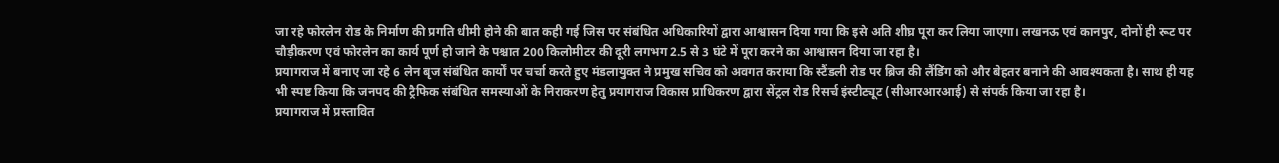जा रहे फोरलेन रोड के निर्माण की प्रगति धीमी होने की बात कही गई जिस पर संबंधित अधिकारियों द्वारा आश्वासन दिया गया कि इसे अति शीघ्र पूरा कर लिया जाएगा। लखनऊ एवं कानपुर, दोनों ही रूट पर चौड़ीकरण एवं फोरलेन का कार्य पूर्ण हो जाने के पश्चात 200 किलोमीटर की दूरी लगभग 2.5 से 3 घंटे में पूरा करने का आश्वासन दिया जा रहा है।
प्रयागराज में बनाए जा रहे 6 लेन बृज संबंधित कार्यों पर चर्चा करते हुए मंडलायुक्त ने प्रमुख सचिव को अवगत कराया कि स्टैंडली रोड पर ब्रिज की लैंडिंग को और बेहतर बनाने की आवश्यकता है। साथ ही यह भी स्पष्ट किया कि जनपद की ट्रैफिक संबंधित समस्याओं के निराकरण हेतु प्रयागराज विकास प्राधिकरण द्वारा सेंट्रल रोड रिसर्च इंस्टीट्यूट (सीआरआरआई) से संपर्क किया जा रहा है।
प्रयागराज में प्रस्तावित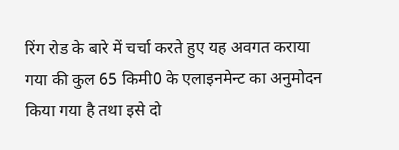रिंग रोड के बारे में चर्चा करते हुए यह अवगत कराया गया की कुल 65 किमी0 के एलाइनमेन्ट का अनुमोदन किया गया है तथा इसे दो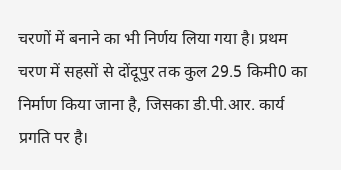चरणों में बनाने का भी निर्णय लिया गया है। प्रथम चरण में सहसों से दोंदूपुर तक कुल 29.5 किमी0 का निर्माण किया जाना है, जिसका डी.पी.आर. कार्य प्रगति पर है।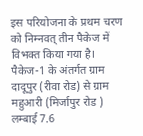इस परियोजना के प्रथम चरण को निम्नवत् तीन पैकेज में विभक्त किया गया है। पैकेज-1 के अंतर्गत ग्राम दादूपुर (रीवा रोड) से ग्राम महुआरी (मिर्जापुर रोड ) लम्बाई 7.6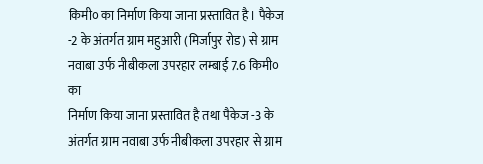किमी० का निर्माण किया जाना प्रस्तावित है। पैकेज -2 के अंतर्गत ग्राम महुआरी (मिर्जापुर रोड) से ग्राम नवाबा उर्फ नीबीकला उपरहार लम्बाई 7.6 किमी० का
निर्माण किया जाना प्रस्तावित है तथा पैकेज -3 के अंतर्गत ग्राम नवाबा उर्फ नीबीकला उपरहार से ग्राम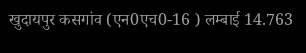खुदायपुर कसगांव (एन0एच0-16 ) लम्बाई 14.763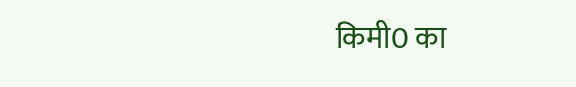किमी0 का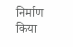निर्माण किया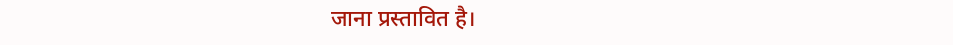जाना प्रस्तावित है।